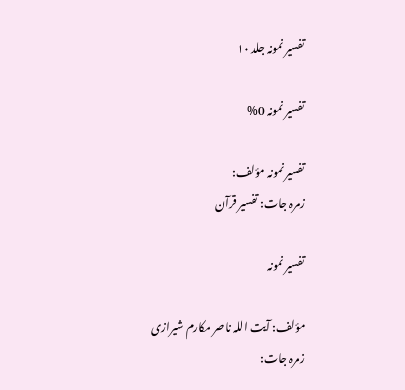تفسیر نمونہ جلد ۱۰

تفسیر نمونہ 0%

تفسیر نمونہ مؤلف:
زمرہ جات: تفسیر قرآن

تفسیر نمونہ

مؤلف: آیت اللہ ناصر مکارم شیرازی
زمرہ جات: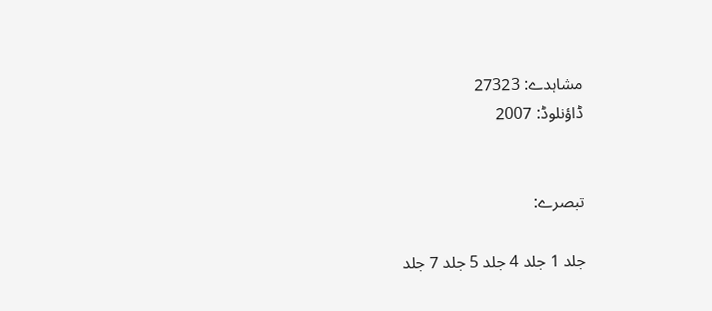مشاہدے: 27323
ڈاؤنلوڈ: 2007


تبصرے:

جلد 1 جلد 4 جلد 5 جلد 7 جلد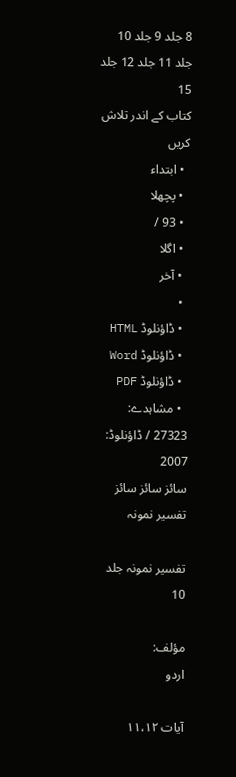8 جلد 9 جلد 10 جلد 11 جلد 12 جلد 15
کتاب کے اندر تلاش کریں
  • ابتداء
  • پچھلا
  • 93 /
  • اگلا
  • آخر
  •
  • ڈاؤنلوڈ HTML
  • ڈاؤنلوڈ Word
  • ڈاؤنلوڈ PDF
  • مشاہدے: 27323 / ڈاؤنلوڈ: 2007
سائز سائز سائز
تفسیر نمونہ

تفسیر نمونہ جلد 10

مؤلف:
اردو

آیات ۱۱،۱۲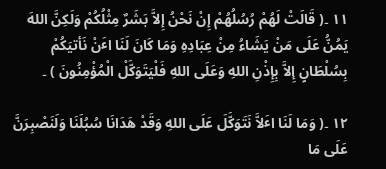۱۱ ۔( قَالَتْ لَهُمْ رُسُلُهُمْ إِنْ نَحْنُ إِلاَّ بَشَرٌ مِثْلُکُمْ وَلَکِنَّ اللهَ یَمُنُّ عَلَی مَنْ یَشَاءُ مِنْ عِبَادِهِ وَمَا کَانَ لَنَا اٴَنْ نَأتیَکُمْ بِسُلْطَانٍ إِلاَّ بِإِذْنِ اللهِ وَعَلَی اللهِ فَلْیَتَوَکَّلْ الْمُؤْمِنُونَ ) ۔

۱۲ ۔( وَمَا لَنَا اٴَلاَّ نَتَوَکَّلَ عَلَی اللهِ وَقَدْ هَدَانَا سُبُلَنَا وَلَنَصْبِرَنَّ عَلَی مَا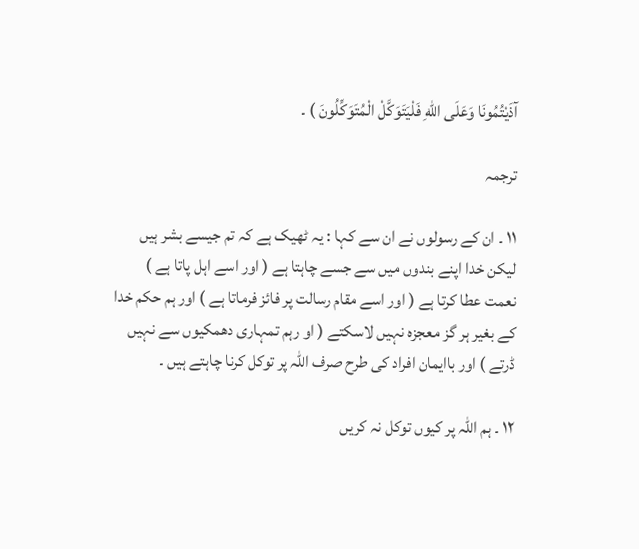آذَیْتُمُونَا وَعَلَی اللهِ فَلْیَتَوَکَّلْ الْمُتَوَکِّلُونَ ) ۔

ترجمہ

۱۱ ۔ ان کے رسولوں نے ان سے کہا : یہ ٹھیک ہے کہ تم جیسے بشر ہیں لیکن خدا اپنے بندوں میں سے جسے چاہتا ہے ( اور اسے اہل پاتا ہے ) نعمت عطا کرتا ہے ( اور اسے مقام رسالت پر فائز فرماتا ہے ) اور ہم حکم خدا کے بغیر ہر گز معجزہ نہیں لاسکتے ( او رہم تمہاری دھمکیوں سے نہیں ڈرتے ) اور باایمان افراد کی طرح صرف اللہ پر توکل کرنا چاہتے ہیں ۔

۱۲ ۔ ہم اللہ پر کیوں توکل نہ کریں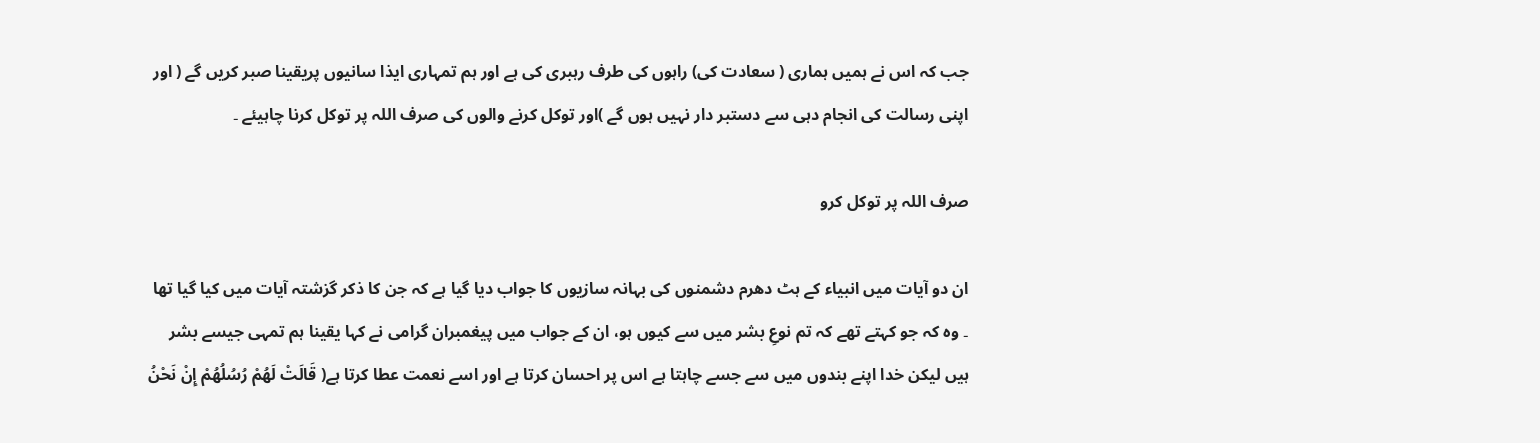جب کہ اس نے ہمیں ہماری ( سعادت کی) راہوں کی طرف رہبری کی ہے اور ہم تمہاری ایذا سانیوں پریقینا صبر کریں گے ( اور اپنی رسالت کی انجام دہی سے دستبر دار نہیں ہوں گے )اور توکل کرنے والوں کی صرف اللہ پر توکل کرنا چاہیئے ۔

صرف اللہ پر توکل کرو

ان دو آیات میں انبیاء کے ہٹ دھرم دشمنوں کی بہانہ سازیوں کا جواب دیا گیا ہے کہ جن کا ذکر گزشتہ آیات میں کیا گیا تھا ۔ وہ کہ جو کہتے تھے کہ تم نوعِ بشر میں سے کیوں ہو، ان کے جواب میں پیغمبران گرامی نے کہا یقینا ہم تمہی جیسے بشر ہیں لیکن خدا اپنے بندوں میں سے جسے چاہتا ہے اس پر احسان کرتا ہے اور اسے نعمت عطا کرتا ہے( قَالَتْ لَهُمْ رُسُلُهُمْ إِنْ نَحْنُ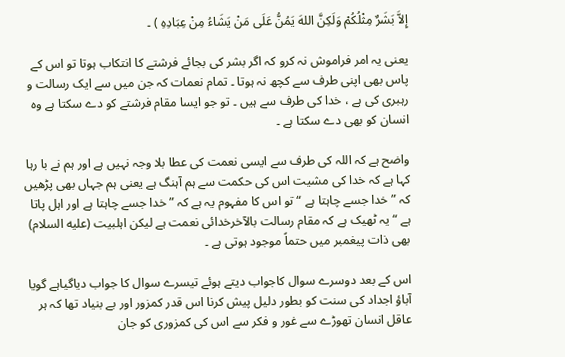إِلاَّ بَشَرٌ مِثْلُکُمْ وَلَکِنَّ اللهَ یَمُنُّ عَلَی مَنْ یَشَاءُ مِنْ عِبَادِهِ ) ۔

یعنی یہ امر فراموش نہ کرو کہ اگر بشر کی بجائے فرشتے کا انتکاب ہوتا تو اس کے پاس بھی اپنی طرف سے کچھ نہ ہوتا ۔ تمام نعمات کہ جن میں سے ایک رسالت و رہبری کی ہے ، خدا کی طرف سے ہیں ۔ تو جو ایسا مقام فرشتے کو دے سکتا ہے وہ انسان کو بھی دے سکتا ہے ۔

واضح ہے کہ اللہ کی طرف سے ایسی نعمت کی عطا بلا وجہ نہیں ہے اور ہم نے با رہا کہا ہے کہ خدا کی مشیت اس کی حکمت سے ہم آہنگ ہے یعنی ہم جہاں بھی پڑھیں کہ ” خدا جسے چاہتا ہے “ تو اس کا مفہوم یہ ہے کہ ” خدا جسے چاہتا ہے اور اہل پاتا ہے “ یہ ٹھیک ہے کہ مقام رسالت بالآخرخدائی نعمت ہے لیکن اہلبیت (علیه السلام) بھی ذات پیغمبر میں حتماً موجود ہوتی ہے ۔

اس کے بعد دوسرے سوال کاجواب دیتے ہوئے تیسرے سوال کا جواب دیاگیاہے گویا آباؤ اجداد کی سنت کو بطور دلیل پیش کرنا اس قدر کمزور اور بے بنیاد تھا کہ ہر عاقل انسان تھوڑے سے غور و فکر سے اس کی کمزوری کو جان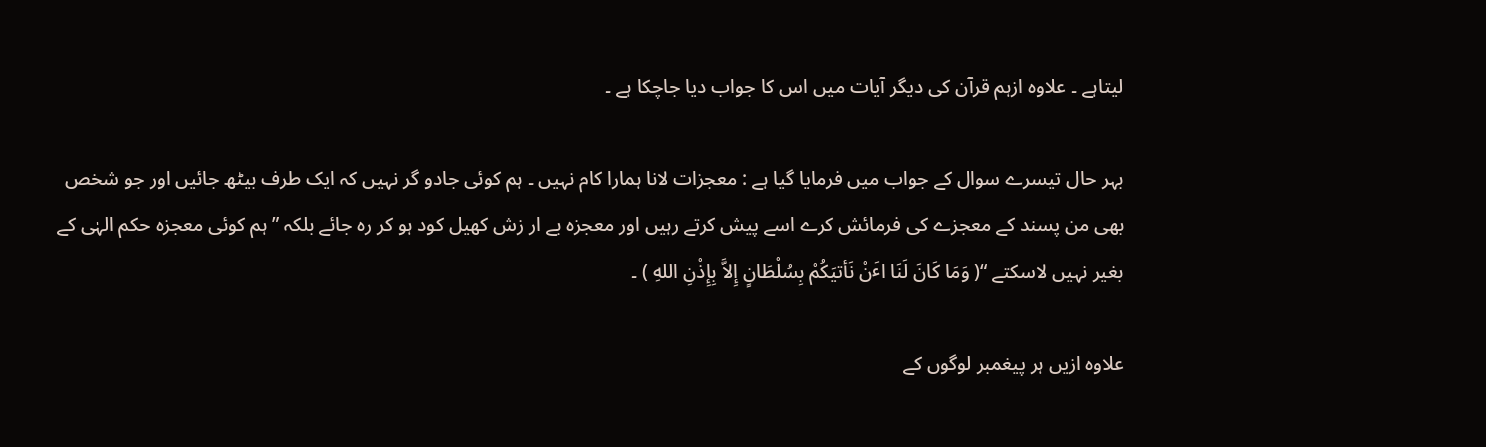لیتاہے ۔ علاوہ ازہم قرآن کی دیگر آیات میں اس کا جواب دیا جاچکا ہے ۔

بہر حال تیسرے سوال کے جواب میں فرمایا گیا ہے : معجزات لانا ہمارا کام نہیں ۔ ہم کوئی جادو گر نہیں کہ ایک طرف بیٹھ جائیں اور جو شخص بھی من پسند کے معجزے کی فرمائش کرے اسے پیش کرتے رہیں اور معجزہ بے ار زش کھیل کود ہو کر رہ جائے بلکہ ” ہم کوئی معجزہ حکم الہٰی کے بغیر نہیں لاسکتے “( وَمَا کَانَ لَنَا اٴَنْ نَأتیَکُمْ بِسُلْطَانٍ إِلاَّ بِإِذْنِ اللهِ ) ۔

علاوہ ازیں ہر پیغمبر لوگوں کے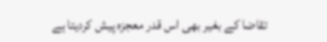تقاضا کے بغیر بھی اس قدر معجزہ پیش کردیتا ہے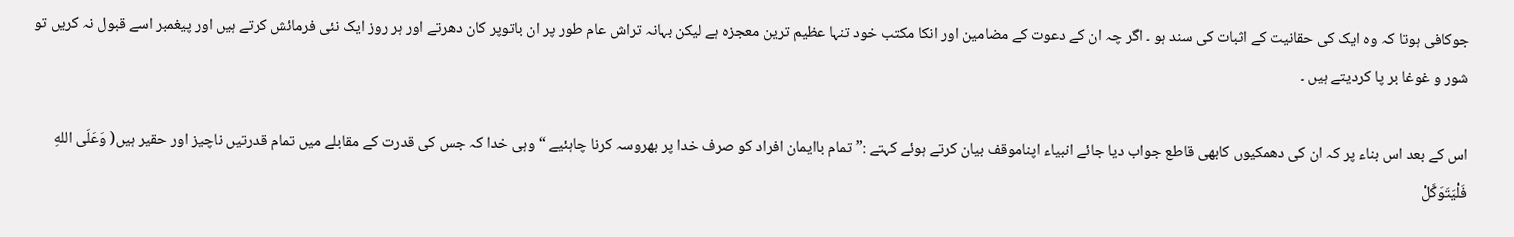جوکافی ہوتا کہ وہ ایک کی حقانیت کے اثبات کی سند ہو ۔ اگر چہ ان کے دعوت کے مضامین اور انکا مکتب خود تنہا عظیم ترین معجزہ ہے لیکن بہانہ تراش عام طور پر ان باتوپر کان دھرتے اور ہر روز ایک نئی فرمائش کرتے ہیں اور پیغمبر اسے قبول نہ کریں تو شور و غوغا بر پا کردیتے ہیں ۔

اس کے بعد اس بناء پر کہ ان کی دھمکیوں کابھی قاطع جواب دیا جائے انبیاء اپناموقف بیان کرتے ہوئے کہتے :” تمام باایمان افراد کو صرف خدا پر بھروسہ کرنا چاہئیے “ وہی خدا کہ جس کی قدرت کے مقابلے میں تمام قدرتیں ناچیز اور حقیر ہیں( وَعَلَی اللهِ فَلْیَتَوَکَّلْ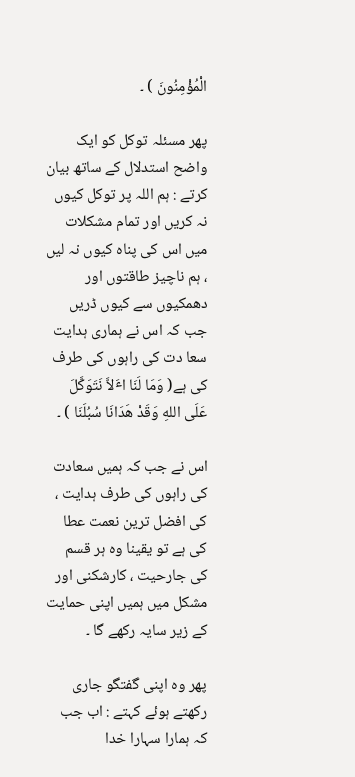الْمُؤْمِنُونَ ) ۔

پھر مسئلہ توکل کو ایک واضح استدلال کے ساتھ بیان کرتے : ہم اللہ پر توکل کیوں نہ کریں اور تمام مشکلات میں اس کی پناہ کیوں نہ لیں ، ہم ناچیز طاقتوں اور دھمکیوں سے کیوں ڈریں جب کہ اس نے ہماری ہدایت سعا دت کی راہوں کی طرف کی ہے( وَمَا لَنَا اٴَلاَّ نَتَوَکَّلَ عَلَی اللهِ وَقَدْ هَدَانَا سُبُلَنَا ) ۔

اس نے جب کہ ہمیں سعادت کی راہوں کی طرف ہدایت ، کی افضل ترین نعمت عطا کی ہے تو یقینا وہ ہر قسم کی جارحیت ، کارشکنی اور مشکل میں ہمیں اپنی حمایت کے زیر سایہ رکھے گا ۔

پھر وہ اپنی گفتگو جاری رکھتے ہوئے کہتے : اب جب کہ ہمارا سہارا خدا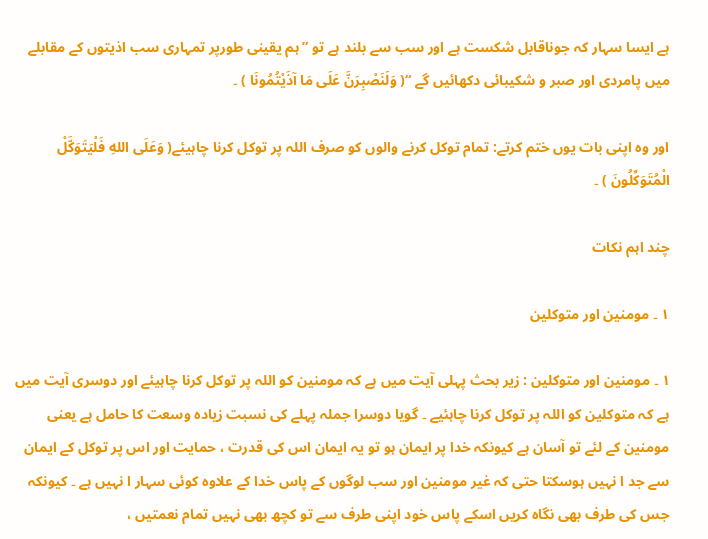ہے ایسا سہار کہ جوناقابل شکست ہے اور سب سے بلند ہے تو ”ہم یقینی طورپر تمہاری سب اذیتوں کے مقابلے میں پامردی اور صبر و شکیبائی دکھائیں گے “( وَلَنَصْبِرَنَّ عَلَی مَا آذَیْتُمُونَا ) ۔

اور وہ اپنی بات یوں ختم کرتے: تمام توکل کرنے والوں کو صرف اللہ پر توکل کرنا چاہیئے( وَعَلَی اللهِ فَلْیَتَوَکَّلْ الْمُتَوَکِّلُونَ ) ۔

چند اہم نکات

۱ ۔ مومنین اور متوکلین

۱ ۔ مومنین اور متوکلین : زیر بحث پہلی آیت میں ہے کہ مومنین کو اللہ پر توکل کرنا چاہیئے اور دوسری آیت میں ہے کہ متوکلین کو اللہ پر توکل کرنا چاہئیے ۔ گویا دوسرا جملہ پہلے کی نسبت زیادہ وسعت کا حامل ہے یعنی مومنین کے لئے تو آسان ہے کیونکہ خدا پر ایمان ہو تو یہ ایمان اس کی قدرت ، حمایت اور اس پر توکل کے ایمان سے جد ا نہیں ہوسکتا حتی کہ غیر مومنین اور سب لوگوں کے پاس خدا کے علاوہ کوئی سہار ا نہیں ہے ۔ کیونکہ جس کی طرف بھی نگاہ کریں اسکے پاس خود اپنی طرف سے تو کچھ بھی نہیں تمام نعمتیں ،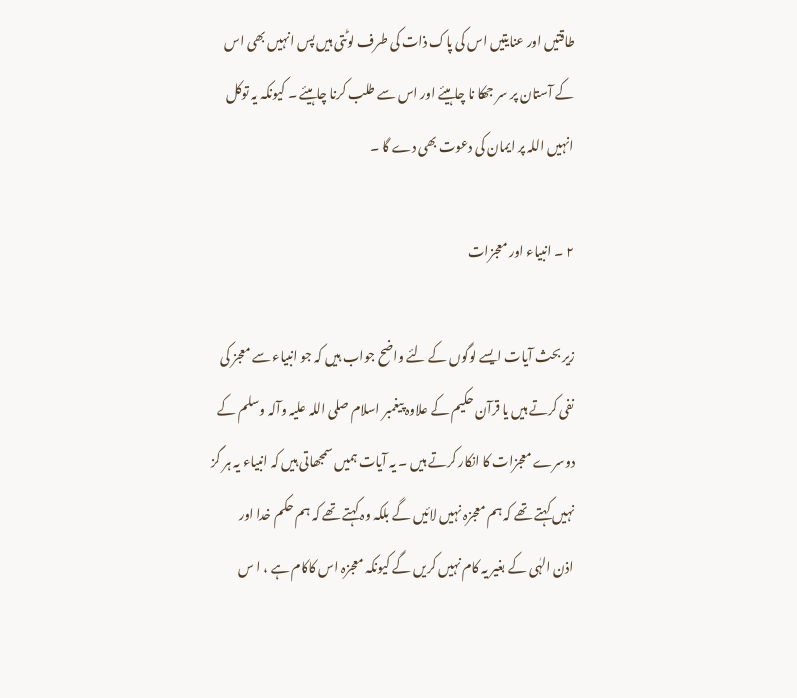طاقتیں اور عنایتیں اس کی پاک ذات کی طرف لوٹتی ہیں پس انہیں بھی اس کے آستان پر سر جھکا نا چاہیئے اور اس سے طلب کرنا چاہیئے ۔ کیونکہ یہ توکل انہیں اللہ پر ایمان کی دعوت بھی دے گا ۔

۲ ۔ انبیاء اور معجزات

زیر بحث آیات ایسے لوگوں کے لئے واضح جواب ہیں کہ جو انبیاء سے معجز کی نفی کرتے ہیں یا قرآن حکیم کے علاوہ پیغمبر اسلام صلی اللہ علیہ وآلہ وسلم کے دوسرے معجزات کا انکار کرتے ہیں ۔ یہ آیات ہمیں سمجھاتی ہیں کہ انبیاء یہ ہر گز نہیں کہتے تھے کہ ہم معجزہ نہیں لائیں گے بلکہ وہ کہتے تھے کہ ہم حکم خدا اور اذن الہٰی کے بغیر یہ کام نہیں کریں گے کیونکہ معجزہ اس کاکام ہے ، ا س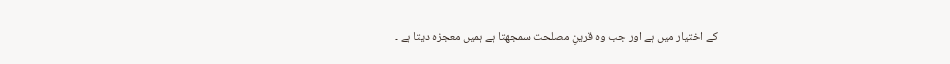کے اختیار میں ہے اور جب وہ قرینِ مصلحت سمجھتا ہے ہمیں معجزہ دیتا ہے ۔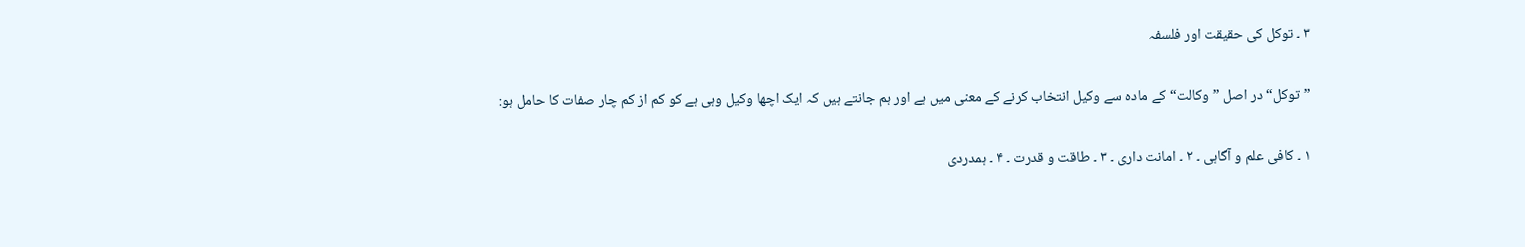۳ ۔ توکل کی حقیقت اور فلسفہ

”توکل“ در اصل ”وکالت“ کے مادہ سے وکیل انتخاب کرنے کے معنی میں ہے اور ہم جانتے ہیں کہ ایک اچھا وکیل وہی ہے کو کم از کم چار صفات کا حامل ہو:

۱ ۔ کافی علم و آگاہی ۔ ۲ ۔ امانت داری ۔ ۳ ۔ طاقت و قدرت ۔ ۴ ۔ ہمدردی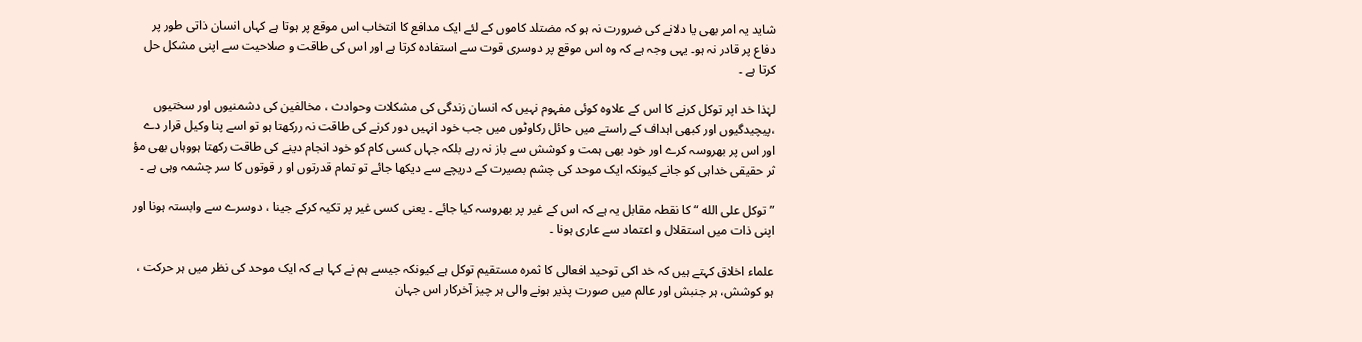شاید یہ امر بھی یا دلانے کی ضرورت نہ ہو کہ مضتلد کاموں کے لئے ایک مدافع کا انتخاب اس موقع پر ہوتا ہے کہاں انسان ذاتی طور پر دفاع پر قادر نہ ہو۔ یہی وجہ ہے کہ وہ اس موقع پر دوسری قوت سے استفادہ کرتا ہے اور اس کی طاقت و صلاحیت سے اپنی مشکل حل کرتا ہے ۔

لہٰذا خد اپر توکل کرنے کا اس کے علاوہ کوئی مفہوم نہیں کہ انسان زندگی کی مشکلات وحوادث ، مخالفین کی دشمنیوں اور سختیوں ،پیچیدگیوں اور کبھی اہداف کے راستے میں حائل رکاوٹوں میں جب خود انہیں دور کرنے کی طاقت نہ ررکھتا ہو تو اسے پنا وکیل قرار دے اور اس پر بھروسہ کرے اور خود بھی ہمت و کوشش سے باز نہ رہے بلکہ جہاں کسی کام کو خود انجام دینے کی طاقت رکھتا ہووہاں بھی مؤ ثر حقیقی خداہی کو جانے کیونکہ ایک موحد کی چشم بصیرت کے دریچے سے دیکھا جائے تو تمام قدرتوں او ر قوتوں کا سر چشمہ وہی ہے ۔

” توکل علی الله “ کا نقطہ مقابل یہ ہے کہ اس کے غیر پر بھروسہ کیا جائے ۔ یعنی کسی غیر پر تکیہ کرکے جینا ، دوسرے سے وابستہ ہونا اور اپنی ذات میں استقلال و اعتماد سے عاری ہونا ۔

علماء اخلاق کہتے ہیں کہ خد اکی توحید افعالی کا ثمرہ مستقیم توکل ہے کیونکہ جیسے ہم نے کہا ہے کہ ایک موحد کی نظر میں ہر حرکت ، ہو کوشش، ہر جنبش اور عالم میں صورت پذیر ہونے والی ہر چیز آخرکار اس جہان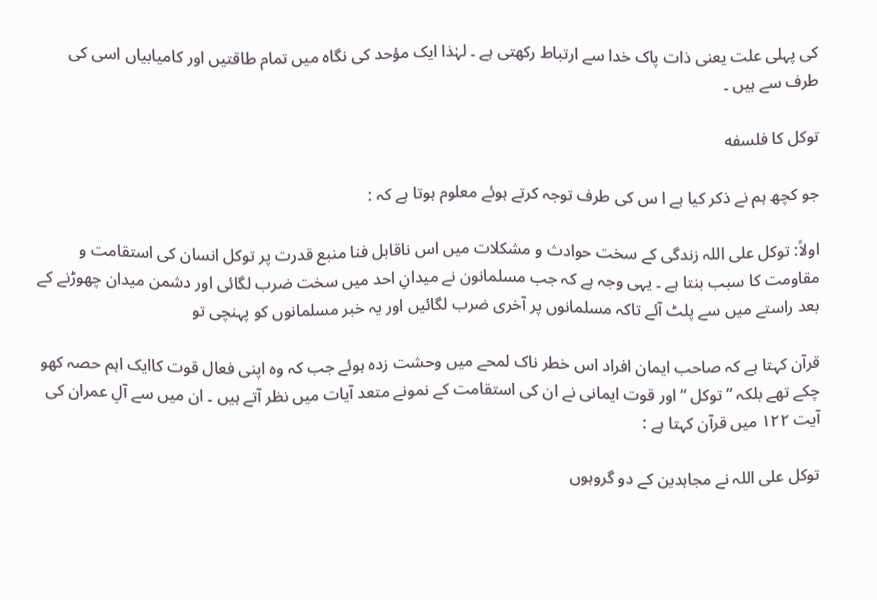کی پہلی علت یعنی ذات پاک خدا سے ارتباط رکھتی ہے ۔ لہٰذا ایک مؤحد کی نگاہ میں تمام طاقتیں اور کامیابیاں اسی کی طرف سے ہیں ۔

توکل کا فلسفه

جو کچھ ہم نے ذکر کیا ہے ا س کی طرف توجہ کرتے ہوئے معلوم ہوتا ہے کہ :

اولاً: توکل علی اللہ زندگی کے سخت حوادث و مشکلات میں اس ناقابل فنا منبع قدرت پر توکل انسان کی استقامت و مقاومت کا سبب بنتا ہے ۔ یہی وجہ ہے کہ جب مسلمانون نے میدانِ احد میں سخت ضرب لگائی اور دشمن میدان چھوڑنے کے بعد راستے میں سے پلٹ آئے تاکہ مسلمانوں پر آخری ضرب لگائیں اور یہ خبر مسلمانوں کو پہنچی تو

قرآن کہتا ہے کہ صاحب ایمان افراد اس خطر ناک لمحے میں وحشت زدہ ہوئے جب کہ وہ اپنی فعال قوت کاایک اہم حصہ کھو چکے تھے بلکہ ” توکل “ اور قوت ایمانی نے ان کی استقامت کے نمونے متعد آیات میں نظر آتے ہیں ۔ ان میں سے آلِ عمران کی آیت ۱۲۲ میں قرآن کہتا ہے :

توکل علی اللہ نے مجاہدین کے دو گروہوں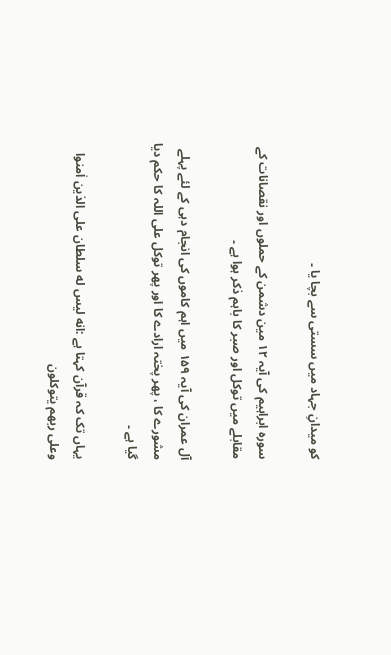کو میدانِ جہاد میں سستی سے بچا یا ۔

سورہ ابراہیم کی آیہ ۱۲ مین دشمن کے حملوں اور نقصانات کے مقابلے میں توکل اور صبر کا باہم ذکر ہوا ہے ۔

آل عمران کی آیہ ۱۵۹ میں اہم کاموں کی انجام دہی کے لئے پہلے مشورے کا ، پھر پختہ ارادے کا اور پھر توکل علی اللہ کا حکم دیا گیا ہے ۔

یہاں تک کہ قرآن کہتا ہے :انه لیس له سلطان علی الذین اٰمنوا وعلی ربهم یتوکلون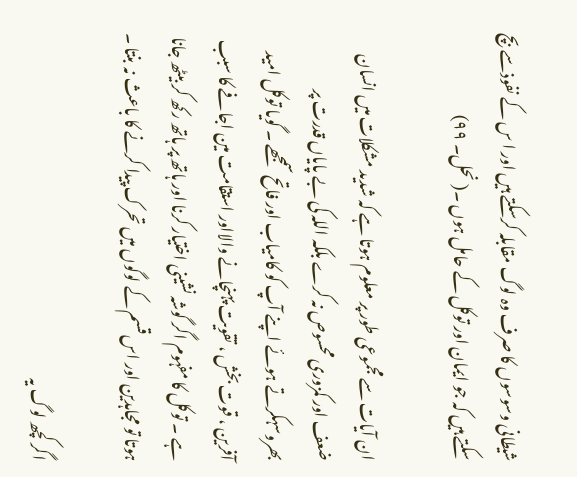شیطانی وسوسوں کا صرف وہ لوگ مقابلہ کرسکتے ہیں اور ا س کے نفوذسے بچ سکتے ہیں کہ جو ایمان اور توکل کے حامل ہوں ۔( نحل۔ ۹۹)

ان آیات سے مجموعی طور پر معلوم ہوتا ہے کہ شدید مشکلات میں انسان ضعف اور کمزوری محسوص نہ کرے بلکہ اللہ کی بے پایاں قدرت پر بھروسہکرتے ہوئے اپنے آپ کو کامیاب اور فاتح سمجھے ۔ گویا توکل امید آفرین ، قوت بخش ، تقویت پہنچانے والااور استقامت مین اجافے کا سبب ہے ۔ توکل کا مفہوم اگر گوشہ نشینی اختیار کرنا اور ہاتھ پر ہاتھ رکھ کر بیٹھ جانا ہوتا تو مجاہدین اور اس قسم کے لوگوں میں تحرک پیدا کرنے کا باعث نہ بنتا ۔

اگر کچھ لوگ یہ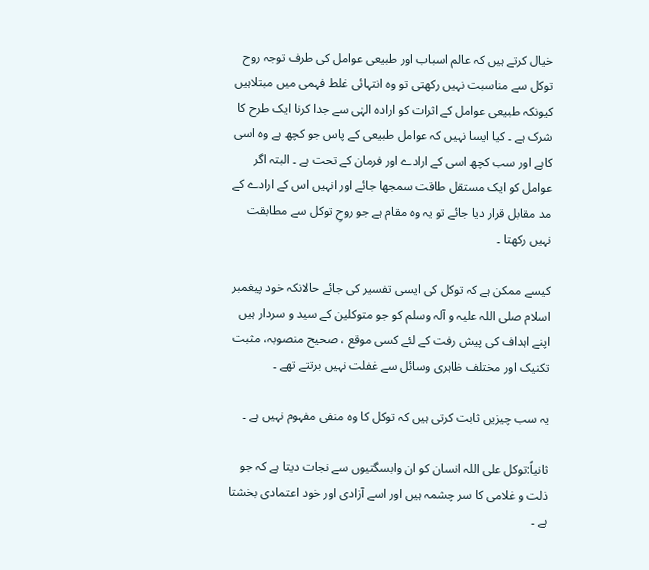خیال کرتے ہیں کہ عالم اسباب اور طبیعی عوامل کی طرف توجہ روح توکل سے مناسبت نہیں رکھتی تو وہ انتہائی غلط فہمی میں مبتلاہیں کیونکہ طبیعی عوامل کے اثرات کو ارادہ الہٰی سے جدا کرنا ایک طرح کا شرک ہے ۔ کیا ایسا نہیں کہ عوامل طبیعی کے پاس جو کچھ ہے وہ اسی کاہے اور سب کچھ اسی کے ارادے اور فرمان کے تحت ہے ۔ البتہ اگر عوامل کو ایک مستقل طاقت سمجھا جائے اور انہیں اس کے ارادے کے مد مقابل قرار دیا جائے تو یہ وہ مقام ہے جو روحِ توکل سے مطابقت نہیں رکھتا ۔

کیسے ممکن ہے کہ توکل کی ایسی تفسیر کی جائے حالانکہ خود پیغمبر اسلام صلی اللہ علیہ و آلہ وسلم کو جو متوکلین کے سید و سردار ہیں اپنے اہداف کی پیش رفت کے لئے کسی موقع ، صحیح منصوبہ، مثبت تکنیک اور مختلف ظاہری وسائل سے غفلت نہیں برتتے تھے ۔

یہ سب چیزیں ثابت کرتی ہیں کہ توکل کا وہ منفی مفہوم نہیں ہے ۔

ثانیاً:توکل علی اللہ انسان کو ان وابسگتیوں سے نجات دیتا ہے کہ جو ذلت و غلامی کا سر چشمہ ہیں اور اسے آزادی اور خود اعتمادی بخشتا ہے ۔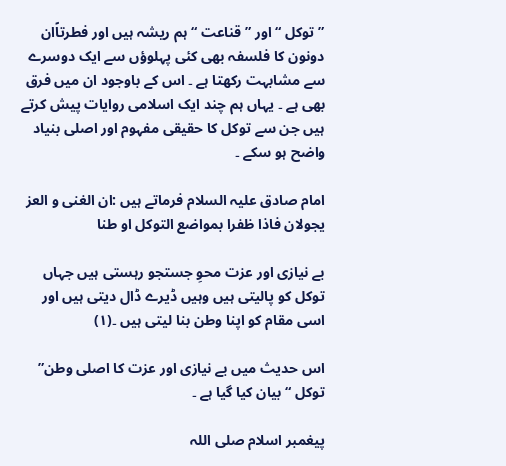”توکل “ اور ”قناعت “ ہم ریشہ ہیں اور فطرتاًان دونون کا فلسفہ بھی کئی پہلوؤں سے ایک دوسرے سے مشابہت رکھتا ہے ۔ اس کے باوجود ان میں فرق بھی ہے ۔ یہاں ہم چند ایک اسلامی روایات پیش کرتے ہیں جن سے توکل کا حقیقی مفہوم اور اصلی بنیاد واضح ہو سکے ۔

امام صادق علیہ السلام فرماتے ہیں :ان الغنی و العز یجولان فاذا ظفرا بمواضع التوکل او طنا

بے نیازی اور عزت محوِ جستجو رہستی ہیں جہاں توکل کو پالیتی ہیں وہیں ڈیرے ڈال دیتی ہیں اور اسی مقام کو اپنا وطن بنا لیتی ہیں ۔(۱)

اس حدیث میں بے نیازی اور عزت کا اصلی وطن” توکل “ بیان کیا گیا ہے ۔

پیغمبر اسلام صلی اللہ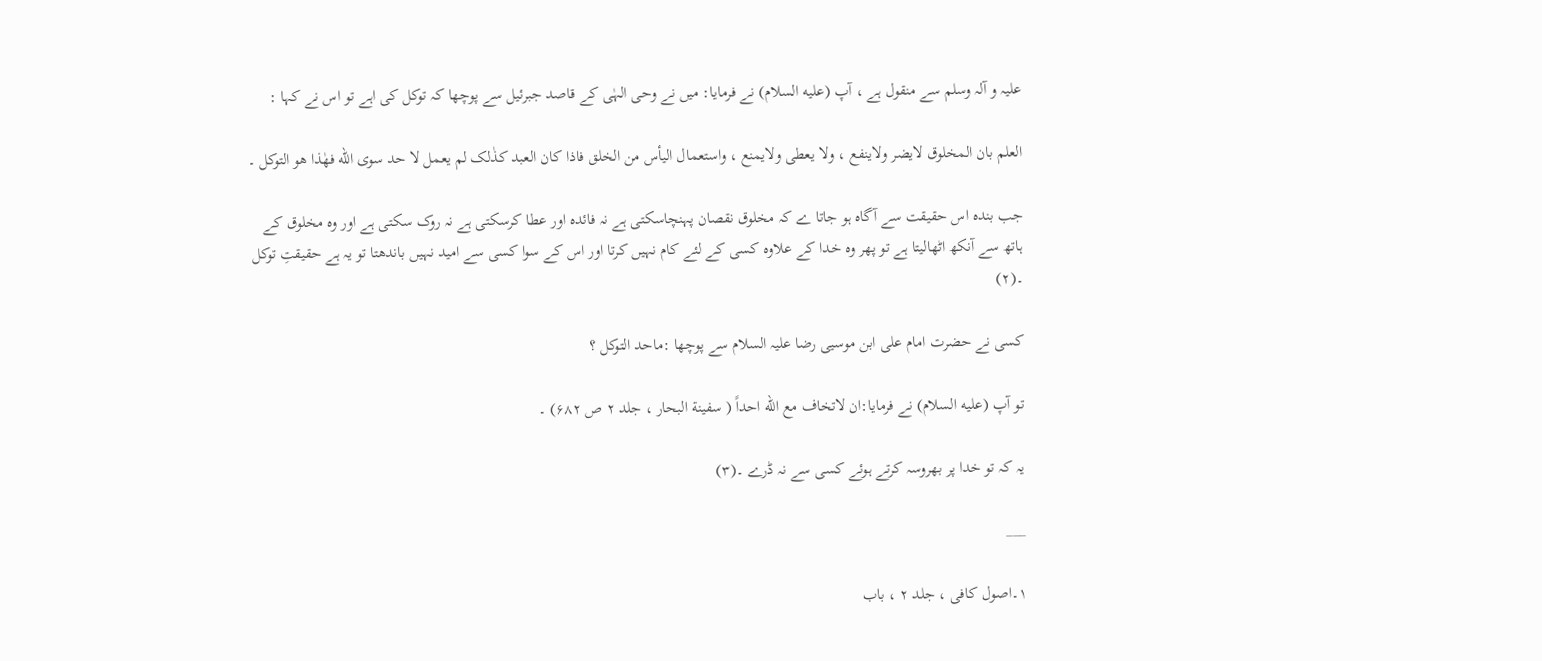علیہ و آلہ وسلم سے منقول ہے ، آپ (علیه السلام) نے فرمایا: میں نے وحی الہٰی کے قاصد جبرئیل سے پوچھا کہ توکل کی اہے تو اس نے کہا :

العلم بان المخلوق لایضر ولاینفع ، ولا یعطی ولایمنع ، واستعمال الیأس من الخلق فاذا کان العبد کذٰلک لم یعمل لا حد سوی الله فهٰذا هو التوکل ۔

جب بندہ اس حقیقت سے آگاہ ہو جاتا ے کہ مخلوق نقصان پہنچاسکتی ہے نہ فائدہ اور عطا کرسکتی ہے نہ روک سکتی ہے اور وہ مخلوق کے ہاتھ سے آنکھ اٹھالیتا ہے تو پھر وہ خدا کے علاوہ کسی کے لئے کام نہیں کرتا اور اس کے سوا کسی سے امید نہیں باندھتا تو یہ ہے حقیقتِ توکل ۔(۲)

کسی نے حضرت امام علی ابن موسیی رضا علیہ السلام سے پوچھا :ماحد التوکل ؟

تو آپ (علیه السلام) نے فرمایا:ان لاتخاف مع الله احداً ( سفینة البحار ، جلد ۲ ص ۶۸۲) ۔

یہ کہ تو خدا پر بھروسہ کرتے ہوئے کسی سے نہ ڈرے ۔(۳)

___

۱۔اصول کافی ، جلد ۲ ، باب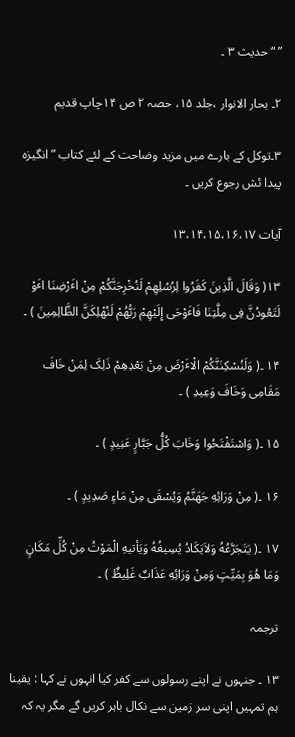” “ حدیث ۳ ۔

۲۔ بحار الانوار ،جلد ۱۵، حصہ ۲ ص ۱۴چاپ قدیم

۳۔توکل کے بارے میں مزید وضاحت کے لئے کتاب ” انگیزہ پیدا ئش رجوع کریں ۔

آیات ۱۳،۱۴،۱۵،۱۶،۱۷

۱۳( وَقَالَ الَّذِینَ کَفَرُوا لِرُسُلِهِمْ لَنُخْرِجَنَّکُمْ مِنْ اٴَرْضِنَا اٴَوْ لَتَعُودُنَّ فِی مِلَّتِنَا فَاٴَوْحَی إِلَیْهِمْ رَبُّهُمْ لَنُهْلِکَنَّ الظَّالِمِینَ ) ۔

۱۴ ۔( وَلَنُسْکِنَنَّکُمْ الْاٴَرْضَ مِنْ بَعْدِهِمْ ذَلِکَ لِمَنْ خَافَ مَقَامِی وَخَافَ وَعِیدِ ) ۔

۱۵ ۔( وَاسْتَفْتَحُوا وَخَابَ کُلُّ جَبَّارٍ عَنِیدٍ ) ۔

۱۶ ۔( مِنْ وَرَائِهِ جَهَنَّمُ وَیُسْقَی مِنْ مَاءٍ صَدِیدٍ ) ۔

۱۷ ۔( یَتَجَرَّعُهُ وَلاَیَکَادُ یُسِیغُهُ وَیَأتیهِ الْمَوْتُ مِنْ کُلِّ مَکَانٍ وَمَا هُوَ بِمَیِّتٍ وَمِنْ وَرَائِهِ عَذَابٌ غَلِیظٌ ) ۔

ترجمہ

۱۳ ۔ جنہوں نے اپنے رسولوں سے کفر کیا انہوں نے کہا : یقینا ہم تمہیں اپنی سر زمین سے نکال باہر کریں گے مگر یہ کہ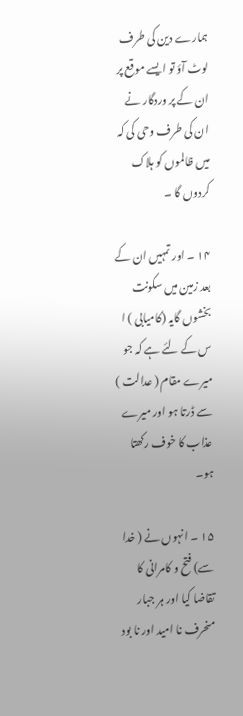ہمارے دین کی طرف لوٹ آؤ تو ایسے موقع پر ان کے پر وردگار نے ان کی طرف وحی کی کہ میں ظالموں کو ہلاک کردوں گا ۔

۱۴ ۔ اور تمہیں ان کے بعد زمین میں سکونت بخشوں گایہ (کامیابی ) ا س کے لئے ہے کہ جو میرے مقام ( عدالت ) سے ڈرتا ہو اور میرے عذاب کا خوف رکھتا ہو۔

۱۵ ۔ انہوں نے ( خدا سے) فتح و کامرانی کا تقاضا کیا اور ہر جبار منحرف نا امید اور نا بود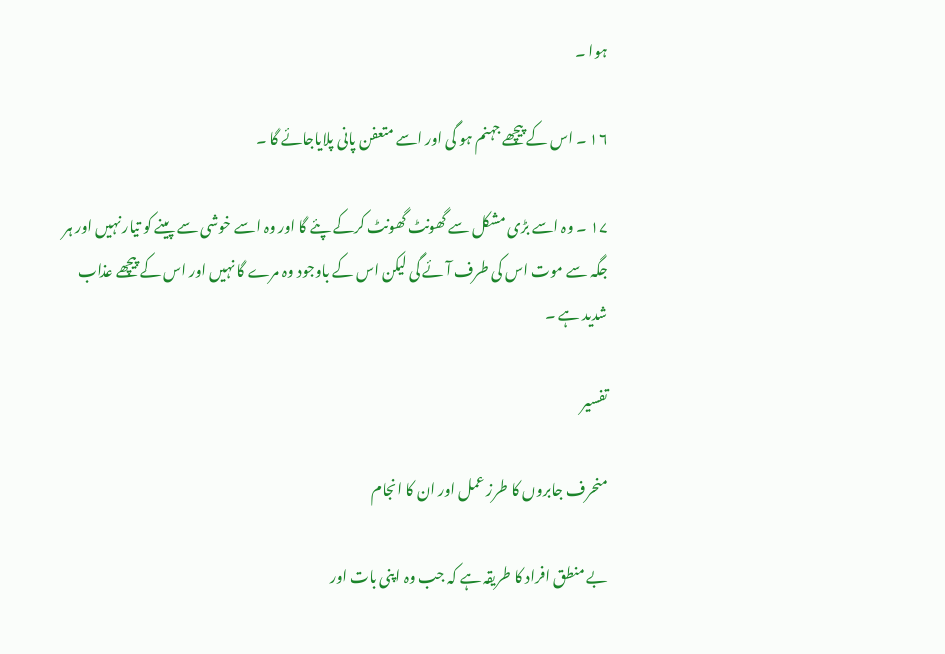ہوا ۔

۱۶ ۔ اس کے پیچھے جہنم ہو گی اور اسے متعفن پانی پلایاجائے گا ۔

۱۷ ۔ وہ اسے بڑی مشکل سے گھونٹ گھونٹ کرکے پئے گا اور وہ اسے خوشی سے پینے کو تیار نہیں اور ہر جگہ سے موت اس کی طرف آئے گی لیکن اس کے باوجود وہ مرے گا نہیں اور اس کے پیچھے عذاب شدید ہے ۔

تفسیر

منحرف جابروں کا طرز عمل اور ان کا انجام

بے منطق افراد کا طریقہ ہے کہ جب وہ اپنی بات اور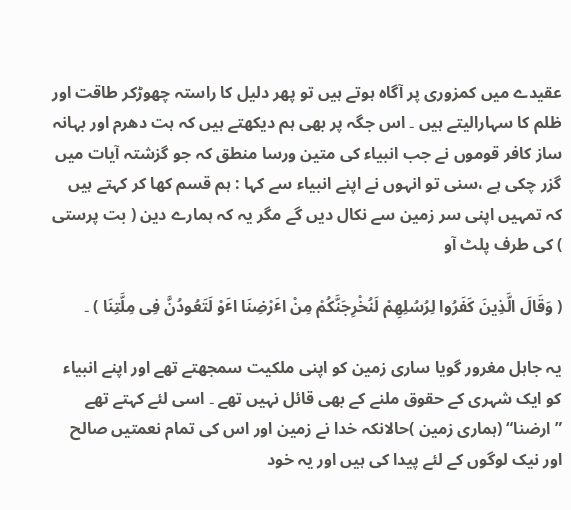عقیدے میں کمزوری پر آگاہ ہوتے ہیں تو پھر دلیل کا راستہ چھوڑکر طاقت اور ظلم کا سہارالیتے ہیں ۔ اس جگہ پر بھی ہم دیکھتے ہیں کہ ہت دھرم اور بہانہ ساز کافر قوموں نے جب انبیاء کی متین ورسا منطق کہ جو گزشتہ آیات میں گزر چکی ہے ،سنی تو انہوں نے اپنے انبیاء سے کہا : ہم قسم کھا کر کہتے ہیں کہ تمہیں اپنی سر زمین سے نکال دیں گے مگر یہ کہ ہمارے دین ( بت پرستی ) کی طرف پلٹ آو

( وَقَالَ الَّذِینَ کَفَرُوا لِرُسُلِهِمْ لَنُخْرِجَنَّکُمْ مِنْ اٴَرْضِنَا اٴَوْ لَتَعُودُنَّ فِی مِلَّتِنَا ) ۔

یہ جاہل مغرور گویا ساری زمین کو اپنی ملکیت سمجھتے تھے اور اپنے انبیاء کو ایک شہری کے حقوق ملنے کے بھی قائل نہیں تھے ۔ اسی لئے کہتے تھے ”ارضنا“ (ہماری زمین )حالانکہ خدا نے زمین اور اس کی تمام نعمتیں صالح اور نیک لوگوں کے لئے پیدا کی ہیں اور یہ خود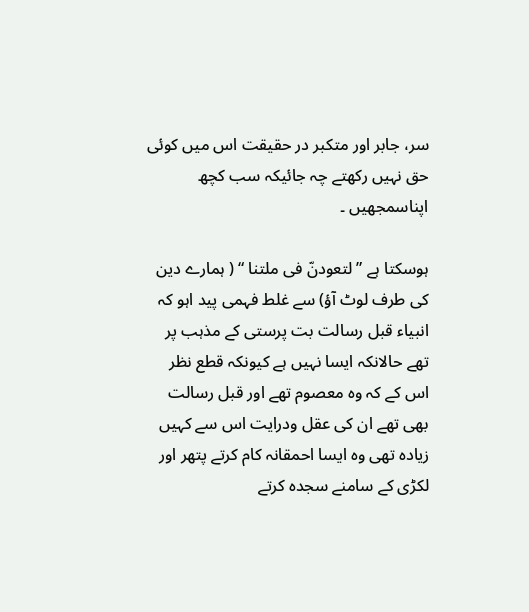سر، جابر اور متکبر در حقیقت اس میں کوئی حق نہیں رکھتے چہ جائیکہ سب کچھ اپناسمجھیں ۔

ہوسکتا ہے ”لتعودنّ فی ملتنا “ ( ہمارے دین کی طرف لوٹ آؤ) سے غلط فہمی پید اہو کہ انبیاء قبل رسالت بت پرستی کے مذہب پر تھے حالانکہ ایسا نہیں ہے کیونکہ قطع نظر اس کے کہ وہ معصوم تھے اور قبل رسالت بھی تھے ان کی عقل ودرایت اس سے کہیں زیادہ تھی وہ ایسا احمقانہ کام کرتے پتھر اور لکڑی کے سامنے سجدہ کرتے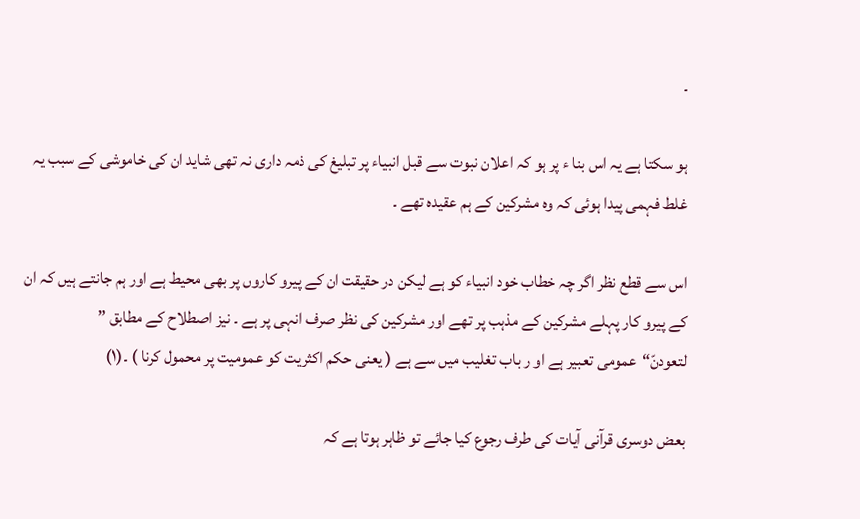۔

ہو سکتا ہے یہ اس بنا ء پر ہو کہ اعلان نبوت سے قبل انبیاء پر تبلیغ کی ذمہ داری نہ تھی شاید ان کی خاموشی کے سبب یہ غلط فہمی پیدا ہوئی کہ وہ مشرکین کے ہم عقیدہ تھے ۔

اس سے قطع نظر اگر چہ خطاب خود انبیاء کو ہے لیکن در حقیقت ان کے پیرو کاروں پر بھی محیط ہے اور ہم جانتے ہیں کہ ان کے پیرو کار پہلے مشرکین کے مذہب پر تھے اور مشرکین کی نظر صرف انہی پر ہے ۔ نیز اصطلاح کے مطابق ” لتعودنّ“عمومی تعبیر ہے او ر باب تغلیب میں سے ہے ( یعنی حکم اکثریت کو عمومیت پر محمول کرنا ) ۔(۱)

بعض دوسری قرآنی آیات کی طرف رجوع کیا جائے تو ظاہر ہوتا ہے کہ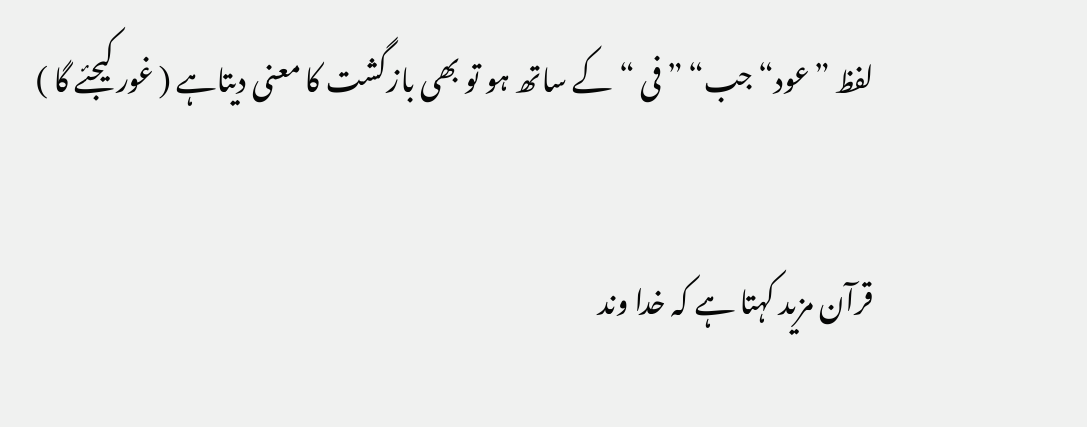لفظ ”عود“ جب“ ”فی “کے ساتھ ہو تو بھی بازگشت کا معنی دیتاہے ( غور کیجئے گا )

قرآن مزید کہتا ہے کہ خدا وند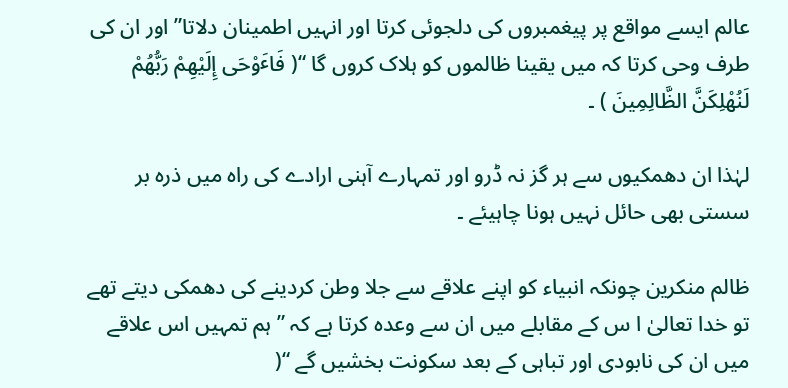عالم ایسے مواقع پر پیغمبروں کی دلجوئی کرتا اور انہیں اطمینان دلاتا” اور ان کی طرف وحی کرتا کہ میں یقینا ظالموں کو ہلاک کروں گا “( فَاٴَوْحَی إِلَیْهِمْ رَبُّهُمْ لَنُهْلِکَنَّ الظَّالِمِینَ ) ۔

لہٰذا ان دھمکیوں سے ہر گز نہ ڈرو اور تمہارے آہنی ارادے کی راہ میں ذرہ بر سستی بھی حائل نہیں ہونا چاہیئے ۔

ظالم منکرین چونکہ انبیاء کو اپنے علاقے سے جلا وطن کردینے کی دھمکی دیتے تھے تو خدا تعالیٰ ا س کے مقابلے میں ان سے وعدہ کرتا ہے کہ ” ہم تمہیں اس علاقے میں ان کی نابودی اور تباہی کے بعد سکونت بخشیں گے “(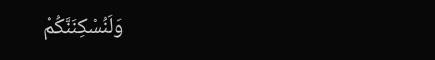وَلَنُسْکِنَنَّکُمْ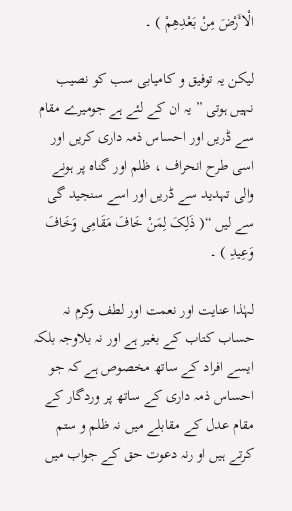الْاٴَرْضَ مِنْ بَعْدِهِمْ ) ۔

لیکن یہ توفیق و کامیابی سب کو نصیب نہیں ہوتی ” یہ ان کے لئے ہے جومیرے مقام سے ڈریں اور احساس ذمہ داری کریں اور اسی طرح انحراف ، ظلم اور گناہ پر ہونے والی تہدید سے ڈریں اور اسے سنجید گی سے لیں “( ذَلِکَ لِمَنْ خَافَ مَقَامِی وَخَافَ وَعِیدِ ) ۔

لہٰذا عنایت اور نعمت اور لطف وکرم نہ حساب کتاب کے بغیر ہے اور نہ بلاوجہ بلکہ ایسے افراد کے ساتھ مخصوص ہے کہ جو احساس ذمہ داری کے ساتھ پر وردگار کے مقام عدل کے مقابلے میں نہ ظلم و ستم کرتے ہیں او رنہ دعوت حق کے جواب میں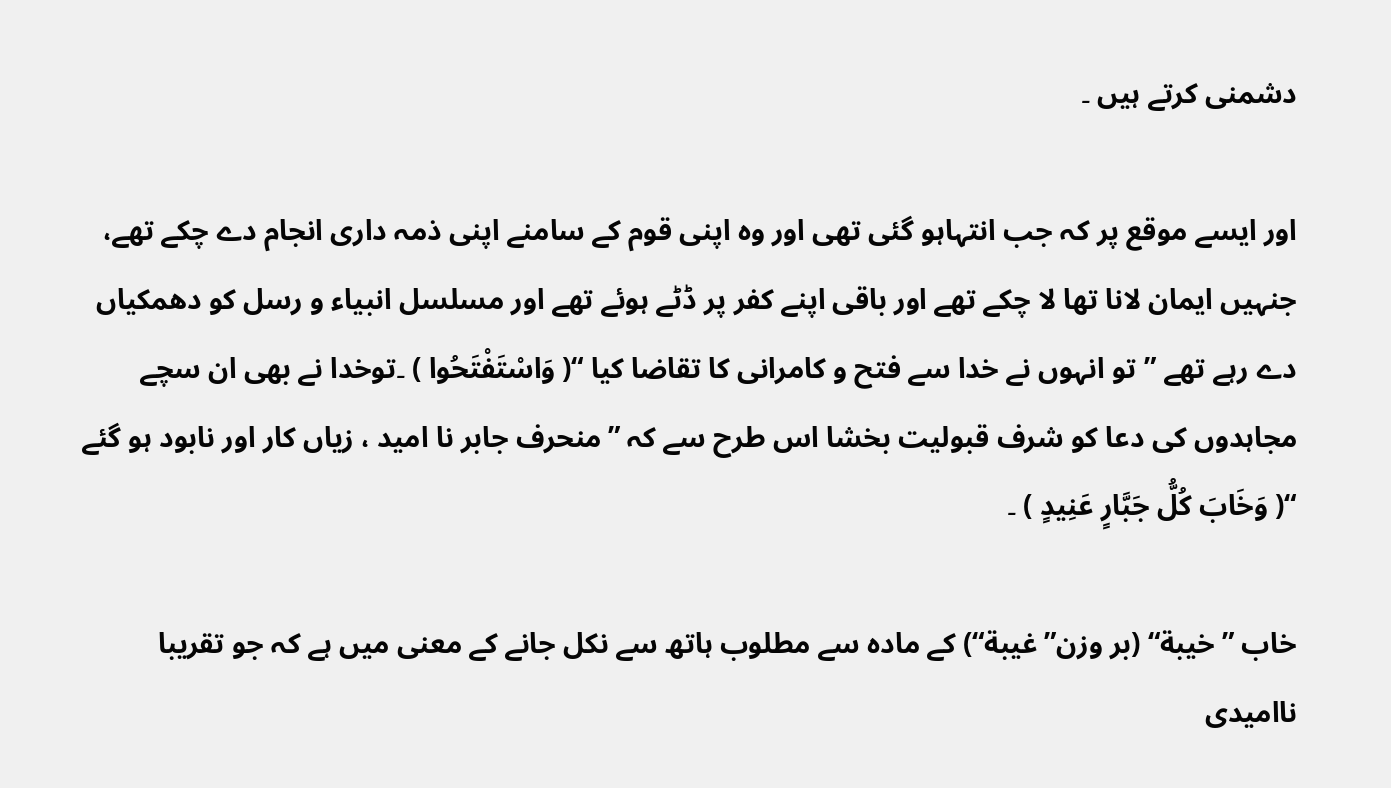دشمنی کرتے ہیں ۔

اور ایسے موقع پر کہ جب انتہاہو گئی تھی اور وہ اپنی قوم کے سامنے اپنی ذمہ داری انجام دے چکے تھے، جنہیں ایمان لانا تھا لا چکے تھے اور باقی اپنے کفر پر ڈٹے ہوئے تھے اور مسلسل انبیاء و رسل کو دھمکیاں دے رہے تھے ”تو انہوں نے خدا سے فتح و کامرانی کا تقاضا کیا “( وَاسْتَفْتَحُوا ) ۔توخدا نے بھی ان سچے مجاہدوں کی دعا کو شرف قبولیت بخشا اس طرح سے کہ ”منحرف جابر نا امید ، زیاں کار اور نابود ہو گئے “( وَخَابَ کُلُّ جَبَّارٍ عَنِیدٍ ) ۔

خاب ” خیبة“ (بر وزن”غیبة“) کے مادہ سے مطلوب ہاتھ سے نکل جانے کے معنی میں ہے کہ جو تقریبا ناامیدی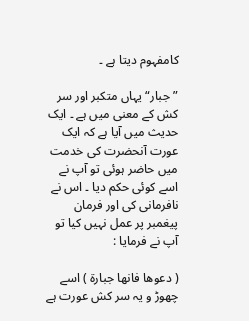کامفہوم دیتا ہے ۔

”جبار“ یہاں متکبر اور سر کش کے معنی میں ہے ۔ ایک حدیث میں آیا ہے کہ ایک عورت آنحضرت کی خدمت میں حاضر ہوئی تو آپ نے اسے کوئی حکم دیا ۔ اس نے نافرمانی کی اور فرمان پیغمبر پر عمل نہیں کیا تو آپ نے فرمایا :

( دعوها فانها جبارة ) اسے چھوڑ و یہ سر کش عورت ہے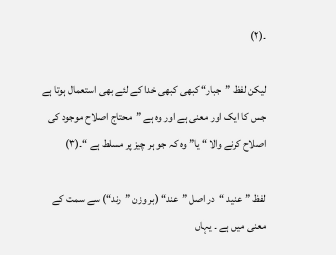۔(۲)

لیکن لفظ ”جبار“ کبھی کبھی خدا کے لئے بھی استعمال ہوتا ہے جس کا ایک اور معنی ہے اور وہ ہے ”محتاج اصلاح موجود کی اصلاح کرنے والا “ یا” وہ کہ جو ہر چیز پر مسلط ہے “۔(۳)

لفظ ”عنید “در اصل ”عند“ (بر وزن ”رند“) سے سمت کے معنی میں ہے ۔ یہاں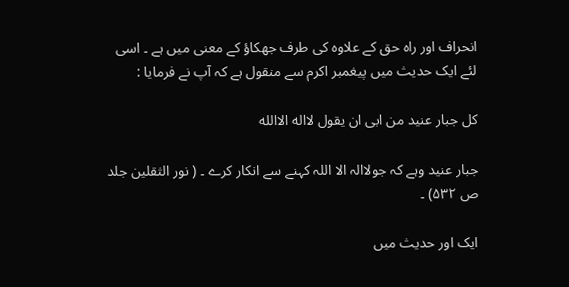انحراف اور راہ حق کے علاوہ کی طرف جھکاؤ کے معنی میں ہے ۔ اسی لئے ایک حدیث میں پیغمبر اکرم سے منقول ہے کہ آپ نے فرمایا :

کل جبار عنید من ابی ان یقول لااله الاالله

جبار عنید وہے کہ جولاالہ الا اللہ کہنے سے انکار کرے ۔ ( نور الثقلین جلد ص ۵۳۲) ۔

ایک اور حدیث میں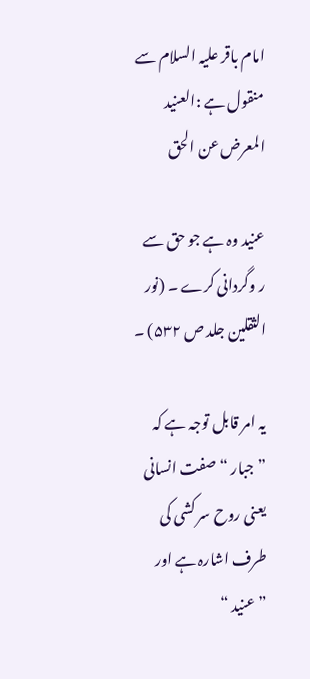امام باقر علیہ السلام سے منقول ہے :العنید المعرض عن الحق

عنید وہ ہے جو حق سے ر وگردانی کرے ۔ (نور الثقلین جلد ص ۵۳۲) ۔

یہ امر قابل توجہ ہے کہ ”جبار “ صفت انسانی یعنی روح سر کشی کی طرف اشارہ ہے اور ”عنید “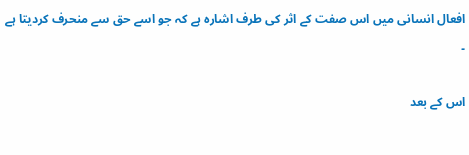افعال انسانی میں اس صفت کے اثر کی طرف اشارہ ہے کہ جو اسے حق سے منحرف کردیتا ہے ۔

اس کے بعد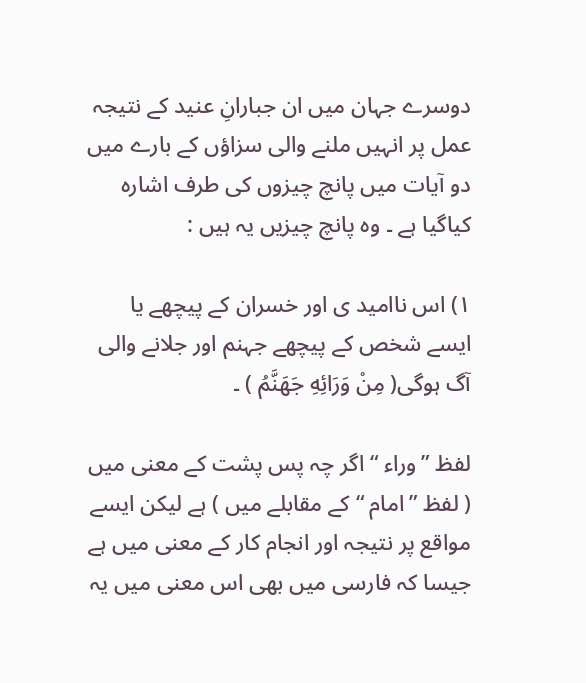دوسرے جہان میں ان جبارانِ عنید کے نتیجہ عمل پر انہیں ملنے والی سزاؤں کے بارے میں دو آیات میں پانچ چیزوں کی طرف اشارہ کیاگیا ہے ۔ وہ پانچ چیزیں یہ ہیں :

۱) اس ناامید ی اور خسران کے پیچھے یا ایسے شخص کے پیچھے جہنم اور جلانے والی آگ ہوگی( مِنْ وَرَائِهِ جَهَنَّمُ ) ۔

لفظ ”وراء “ اگر چہ پس پشت کے معنی میں ( لفظ ”امام “کے مقابلے میں ) ہے لیکن ایسے مواقع پر نتیجہ اور انجام کار کے معنی میں ہے جیسا کہ فارسی میں بھی اس معنی میں یہ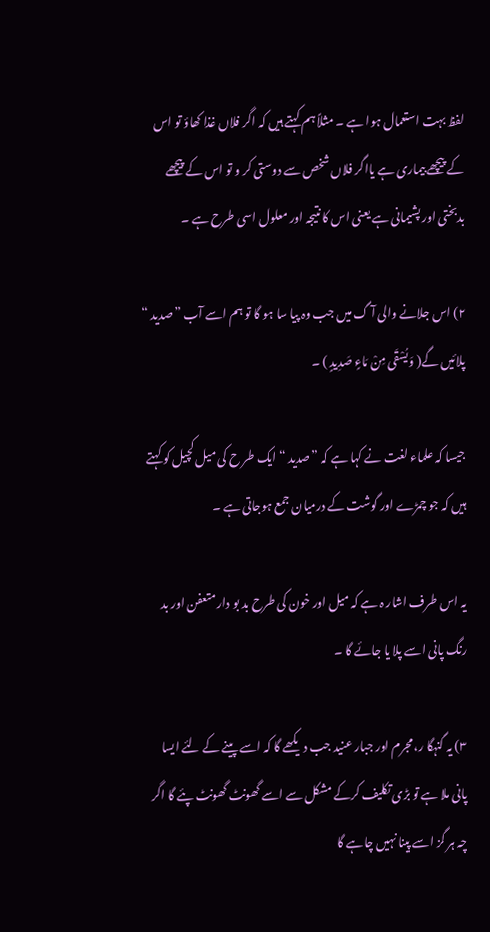لفظ بہت استعمال ہوا ہے ۔ مثلاً ہم کہتے ہیں کہ اگر فلاں غذا کھاؤ تو اس کے پیچھے بیماری ہے یااگر فلاں شخص سے دوستی کر و تو اس کے پیچھے بدبختی اور پشیمانی ہے یعنی اس کا نتیجہ اور معلول اسی طرح ہے ۔

۲) اس جلانے والی آ گ میں جب وہ پیا سا ہو گا تو ہم اسے آب ”صدید “ پلائیں گے( وَیُسْقَی مِنْ مَاءٍ صَدِیدٍ ) ۔

جیسا کہ علماء لغت نے کہا ہے کہ ”صدید “ ایک طر ح کی میل کچیل کو کہتے ہیں کہ جو چمڑے اور گوشت کے درمیان جمع ہوجاتی ہے ۔

یہ اس طرف اشار ہ ہے کہ میل اور خون کی طرح بد بو دار متعفن اور بد رنگ پانی اسے پلا یا جائے گا ۔

۳) یہ گنہگا ر، مجرم اور جبار عنید جب دیکھے گا کہ اسے پینے کے لئے ایسا پانی ملا ہے تو بڑی تکلیف کرکے مشکل سے اسے گھونٹ گھونٹ پئے گا اگر چہ ہر گز اسے پینا نہیں چاہے گا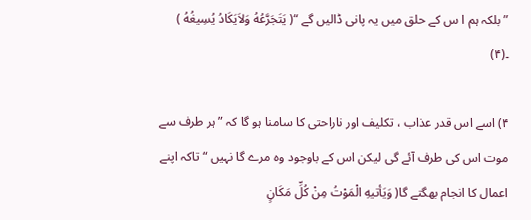”بلکہ ہم ا س کے حلق میں یہ پانی ڈالیں گے “( یَتَجَرَّعُهُ وَلاَیَکَادُ یُسِیغُهُ ) ۔(۴)

۴) اسے اس قدر عذاب ، تکلیف اور ناراحتی کا سامنا ہو گا کہ ” ہر طرف سے موت اس کی طرف آئے گی لیکن اس کے باوجود وہ مرے گا نہیں “ تاکہ اپنے اعمال کا انجام بھگتے گا( وَیَأتیهِ الْمَوْتُ مِنْ کُلِّ مَکَانٍ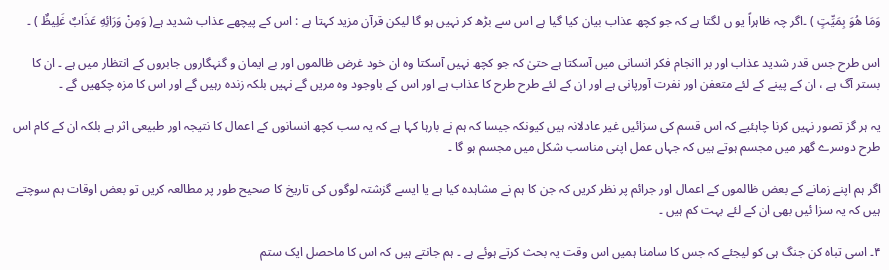وَمَا هُوَ بِمَیِّتٍ ) ۔اگر چہ ظاہراً یو ں لگتا ہے کہ جو کچھ عذاب بیان کیا گیا ہے اس سے بڑھ کر نہیں ہو گا لیکن قرآن مزید کہتا ہے : اس کے پیچھے عذاب شدید ہے( وَمِنْ وَرَائِهِ عَذَابٌ غَلِیظٌ ) ۔

اس طرح جس قدر شدید عذاب اور بر اانجام فکر انسانی میں آسکتا ہے حتیٰ کہ جو کچھ نہیں آسکتا وہ ان خود غرض ظالموں اور بے ایمان و گنہگاروں جابروں کے انتظار میں ہے ۔ ان کا بستر آگ ہے ، ان کے پینے کے لئے متعفن اور نفرت آورپانی ہے اور ان کے لئے طرح طرح کا عذاب ہے اور اس کے باوجود وہ مریں گے نہیں بلکہ زندہ رہیں گے اور اس کا مزہ چکھیں گے ۔

یہ ہر گز تصور نہیں کرنا چاہئیے کہ اس قسم کی سزائیں غیر عادلانہ ہیں کیونکہ جیسا کہ ہم نے بارہا کہا ہے کہ یہ سب کچھ انسانوں کے اعمال کا نتیجہ اور طبیعی اثر ہے بلکہ ان کے کام اس طرح دوسرے گھر میں مجسم ہوتے ہیں کہ جہاں عمل اپنی مناسب شکل میں مجسم ہو گا ۔

اگر ہم اپنے زمانے کے بعض ظالموں کے اعمال اور جرائم پر نظر کریں کہ جن کا ہم نے مشاہدہ کیا ہے یا ایسے گزشتہ لوگوں کی تاریخ کا صحیح طور پر مطالعہ کریں تو بعض اوقات ہم سوچتے ہیں کہ یہ سزا ئیں بھی ان کے لئے بہت کم ہیں ۔

۴۔ اسی تباہ کن جنگ ہی کو لیجئے کہ جس کا سامنا ہمیں اس وقت یہ بحث کرتے ہوئے ہے ۔ ہم جانتے ہیں کہ اس کا ماحصل ایک ستم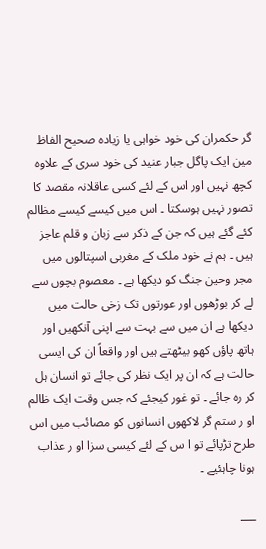گر حکمران کی خود خواہی یا زیادہ صحیح الفاظ مین ایک پاگل جبار عنید کی خود سری کے علاوہ کچھ نہیں اور اس کے لئے کسی عاقلانہ مقصد کا تصور نہیں ہوسکتا ۔ اس میں کیسے کیسے مظالم کئے گئے ہیں کہ جن کے ذکر سے زبان و قلم عاجز ہیں ۔ ہم نے خود ملک کے مغربی اسپتالوں میں مجر وحین جنگ کو دیکھا ہے ۔ معصوم بچوں سے لے کر بوڑھوں اور عورتوں تک زخی حالت میں دیکھا ہے ان میں سے بہت سے اپنی آنکھیں اور ہاتھ پاؤں کھو بیٹھتے ہیں اور واقعاً ان کی ایسی حالت ہے کہ ان پر ایک نظر کی جائے تو انسان ہل کر رہ جائے ۔ تو غور کیجئے کہ جس وقت ایک ظالم او ر ستم گر لاکھوں انسانوں کو مصائب میں اس طرح تڑپائے تو ا س کے لئے کیسی سزا او ر عذاب ہونا چاہئیے ۔

___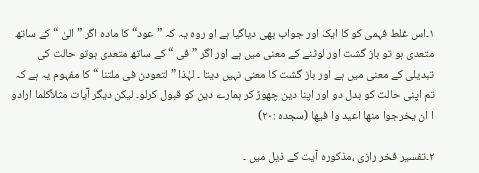۱۔اس غلط فہمی کو کا ایک اور جواب بھی دیاگیا ہے او روہ یہ کہ ”عود“ کا مادہ اگر ” الیٰ “ کے ساتھ متعدی ہو تو باز گشت اور لوٹنے کے معنی میں ہے اور اگر ”فی “ کے ساتھ متعدی ہوتو حالت کی تبدیلی کے معنی میں ہے اور باز گشت کا معنی نہیں دیتا ۔ لہٰذا ”لتعودن فی ملتنا “ کا مفہوم یہ ہے کہ تم اپنی حالت کو بدل دو اور اپنا دین چھوڑ کر ہمارے دین کو قبول کرلو۔ لیکن دیگر آیات مثلاًکلما ارادو ا ان یخرجوا منها اعید وا فیها (سجدہ :۲۰)

۲۔تفسیر فخر رازی ،مذکورہ آیت کے ذیل میں ۔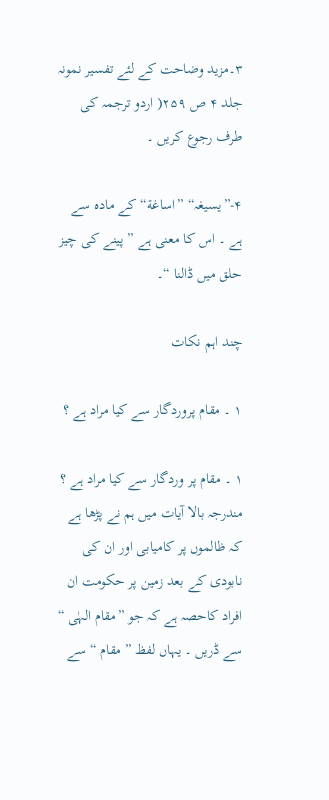۳۔مزید وضاحت کے لئے تفسیر نمونہ جلد ۴ ص ۲۵۹( اردو ترجمہ کی طرف رجوع کریں ۔

۴-”یسیغہ“ ”اساغة“ کے مادہ سے ہے ۔ اس کا معنی ہے ” پینے کی چیز حلق میں ڈالنا “۔

چند اہم نکات

۱ ۔ مقام پروردگار سے کیا مراد ہے ؟

۱ ۔ مقام پر وردگار سے کیا مراد ہے ؟ مندرجہ بالا آیات میں ہم نے پڑھا ہے کہ ظالموں پر کامیابی اور ان کی نابودی کے بعد زمین پر حکومت ان افراد کاحصہ ہے کہ جو ”مقام الہٰی “ سے ڈریں ۔ یہاں لفظ ” مقام “ سے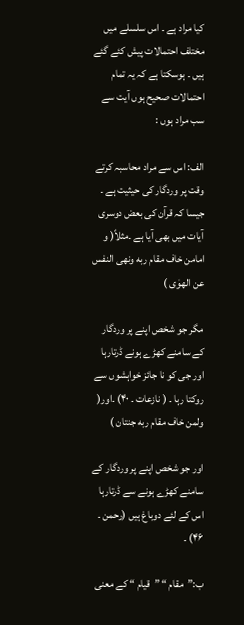کیا مراد ہے ۔ اس سلسلے میں مختلف احتمالات پیش کئے گئے ہیں ۔ ہوسکتا ہے کہ یہ تمام احتمالات صحیح ہوں آیت سے سب مراد ہوں :

الف: اس سے مراد محاسبہ کرتے وقت پر وردگار کی حیثیت ہے ۔ جیسا کہ قرآن کی بعض دوسری آیات میں بھی آیا ہے ۔مثلاً( و امامن خاف مقام ربه ونهی النفس عن الهوٰی )

مگر جو شخص اپنے پر وردگار کے سامنے کھڑے ہونے ڈرتارہا اور جی کو نا جائز خواہشوں سے روکتا رہا ۔ ( نازعات ۔ ۴۰) ۔اور( ولمن خاف مقام ربه جنتان )

اور جو شخص اپنے پر وردگار کے سامنے کھڑے ہونے سے ڈرتارہا اس کے لئے دوباغ ہیں (رحمن ۔ ۴۶) ۔

ب:”مقام “ ”قیام “ کے معنی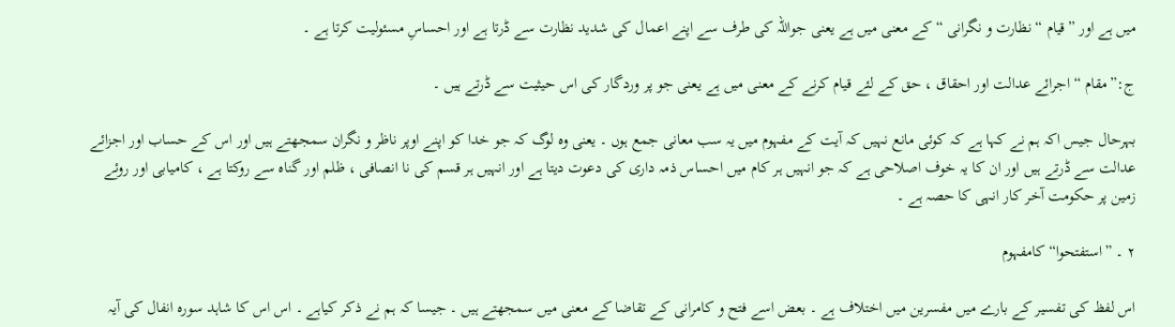میں ہے اور ”قیام “ نظارت و نگرانی “ کے معنی میں ہے یعنی جواللہ کی طرف سے اپنے اعمال کی شدید نظارت سے ڈرتا ہے اور احساسِ مسئولیت کرتا ہے ۔

ج:”مقام “ اجرائے عدالت اور احقاق ، حق کے لئے قیام کرنے کے معنی میں ہے یعنی جو پر وردگار کی اس حیثیت سے ڈرتے ہیں ۔

بہرحال جیس اکہ ہم نے کہا ہے کہ کوئی مانع نہیں کہ آیت کے مفہوم میں یہ سب معانی جمع ہوں ۔ یعنی وہ لوگ کہ جو خدا کو اپنے اوپر ناظر و نگران سمجھتے ہیں اور اس کے حساب اور اجزائے عدالت سے ڈرتے ہیں اور ان کا یہ خوف اصلاحی ہے کہ جو انہیں ہر کام میں احساس ذمہ داری کی دعوت دیتا ہے اور انہیں ہر قسم کی نا انصافی ، ظلم اور گناہ سے روکتا ہے ، کامیابی اور روئے زمین پر حکومت آخر کار انہی کا حصہ ہے ۔

۲ ۔ ”استفتحوا“کامفہوم

اس لفظ کی تفسیر کے بارے میں مفسرین میں اختلاف ہے ۔ بعض اسے فتح و کامرانی کے تقاضا کے معنی میں سمجھتے ہیں ۔ جیسا کہ ہم نے ذکر کیاہے ۔ اس اس کا شاہد سورہ انفال کی آیہ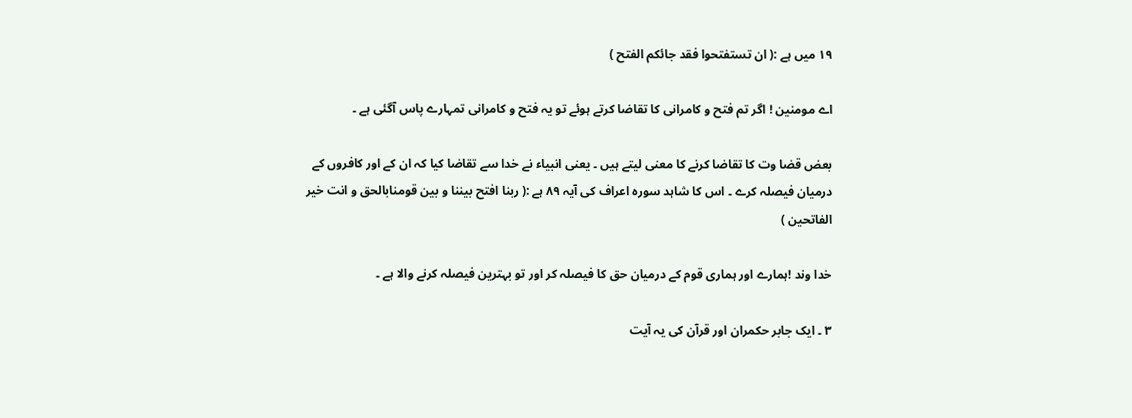۱۹ میں ہے :( ان تستفتحوا فقد جائکم الفتح )

اے مومنین ! اگر تم فتح و کامرانی کا تقاضا کرتے ہوئے تو یہ فتح و کامرانی تمہارے پاس آگئی ہے ۔

بعض قضا وت کا تقاضا کرنے کا معنی لیتے ہیں ۔ یعنی انبیاء نے خدا سے تقاضا کیا کہ ان کے اور کافروں کے درمیان فیصلہ کرے ۔ اس کا شاہد سورہ اعراف کی آیہ ۸۹ ہے :( ربنا افتح بیننا و بین قومنابالحق و انت خیر الفاتحین )

خدا وند !ہمارے اور ہماری قوم کے درمیان حق کا فیصلہ کر اور تو بہترین فیصلہ کرنے والا ہے ۔

۳ ۔ ایک جابر حکمران اور قرآن کی یہ آیت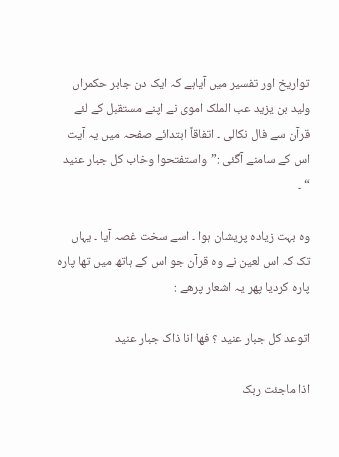تواریخ اور تفسیر میں آیاہے کہ ایک دن جابر حکمراں ولید بن یزید عب الملک اموی نے اپنے مستقبل کے لئے قرآن سے فال نکالی ۔ اتفاقاً ابتدائے صفحہ میں یہ آیت اس کے سامنے آگئی :”واستفتحوا وخاب کل جبار عنید “ ۔

وہ بہت زیادہ پریشان ہوا ۔ اسے سخت غصہ آیا ۔ یہاں تک کہ اس لعین نے وہ قرآن جو اس کے ہاتھ میں تھا پارہ پارہ کردیا پھر یہ اشعار پرھے :

اتوعد کل جبار عنید ؟ فها انا ذاک جبار عنید

اذا ماجئت ربک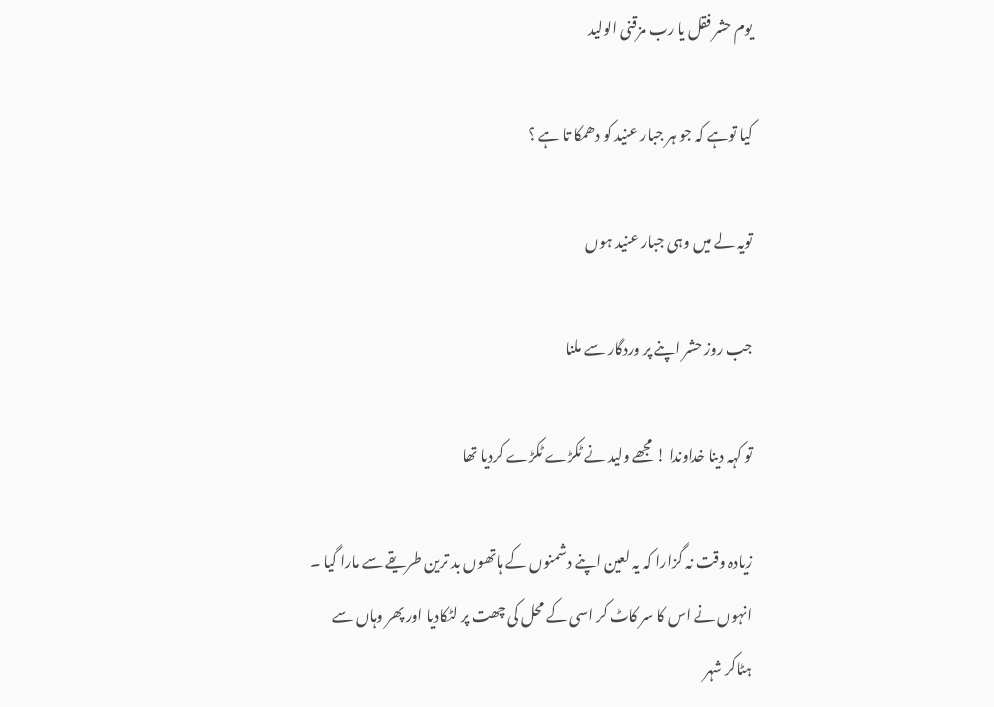یوم حشر فقل یا رب مزقنی الولید

کیا توہے کہ جو ہر جبار عنید کو دھمکا تا ہے ؟

تویہ لے میں وہی جبار عنید ہوں

جب روز حشر اپنے پر وردگار سے ملنا

تو کہہ دینا خداوندا ! مجھے ولید نے ٹکڑے ٹکڑے کردیا تھا

زیادہ وقت نہ گزارا کہ یہ لعین اپنے دشمنوں کے ہاتھوں بد ترین طریقے سے مارا گیا ۔ انہوں نے اس کا سر کاٹ کر اسی کے محل کی چھت پر لٹکادیا اور پھر وہاں سے ہٹاکر شہر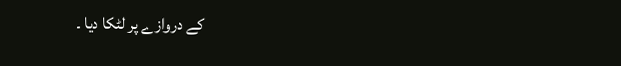کے دروازے پر لٹکا دیا ۔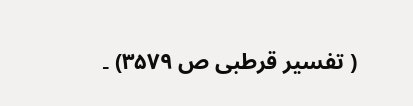( تفسیر قرطبی ص ۳۵۷۹) ۔